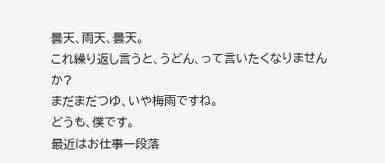曇天、雨天、曇天。
これ繰り返し言うと、うどん、って言いたくなりませんか?
まだまだつゆ、いや梅雨ですね。
どうも、僕です。
最近はお仕事一段落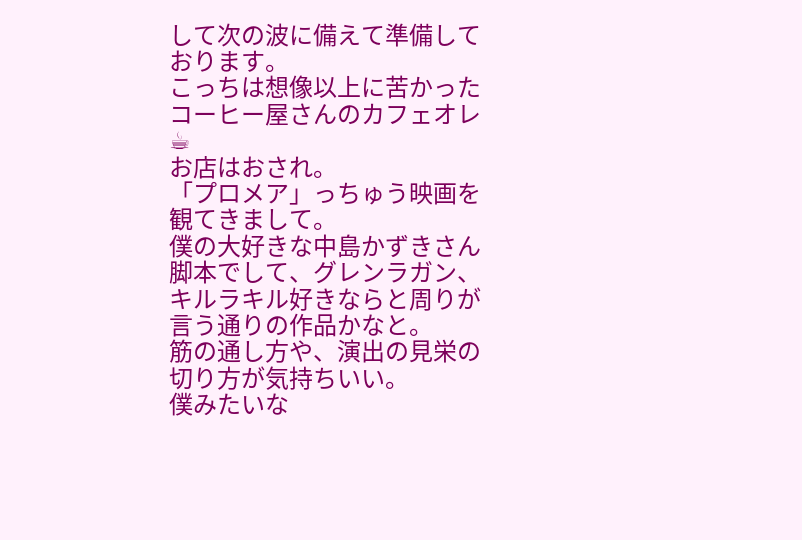して次の波に備えて準備しております。
こっちは想像以上に苦かったコーヒー屋さんのカフェオレ☕
お店はおされ。
「プロメア」っちゅう映画を観てきまして。
僕の大好きな中島かずきさん脚本でして、グレンラガン、キルラキル好きならと周りが言う通りの作品かなと。
筋の通し方や、演出の見栄の切り方が気持ちいい。
僕みたいな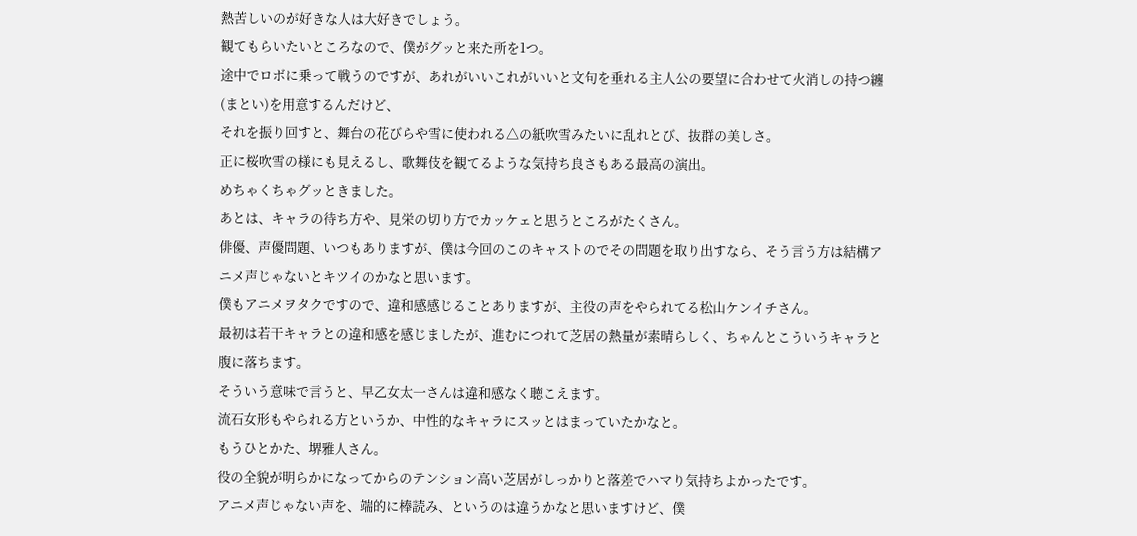熱苦しいのが好きな人は大好きでしょう。
観てもらいたいところなので、僕がグッと来た所を1つ。
途中でロボに乗って戦うのですが、あれがいいこれがいいと文句を垂れる主人公の要望に合わせて火消しの持つ纏(まとい)を用意するんだけど、
それを振り回すと、舞台の花びらや雪に使われる△の紙吹雪みたいに乱れとび、抜群の美しさ。
正に桜吹雪の様にも見えるし、歌舞伎を観てるような気持ち良さもある最高の演出。
めちゃくちゃグッときました。
あとは、キャラの待ち方や、見栄の切り方でカッケェと思うところがたくさん。
俳優、声優問題、いつもありますが、僕は今回のこのキャストのでその問題を取り出すなら、そう言う方は結構アニメ声じゃないとキツイのかなと思います。
僕もアニメヲタクですので、違和感感じることありますが、主役の声をやられてる松山ケンイチさん。
最初は若干キャラとの違和感を感じましたが、進むにつれて芝居の熱量が素晴らしく、ちゃんとこういうキャラと腹に落ちます。
そういう意味で言うと、早乙女太一さんは違和感なく聴こえます。
流石女形もやられる方というか、中性的なキャラにスッとはまっていたかなと。
もうひとかた、堺雅人さん。
役の全貌が明らかになってからのテンション高い芝居がしっかりと落差でハマり気持ちよかったです。
アニメ声じゃない声を、端的に棒読み、というのは違うかなと思いますけど、僕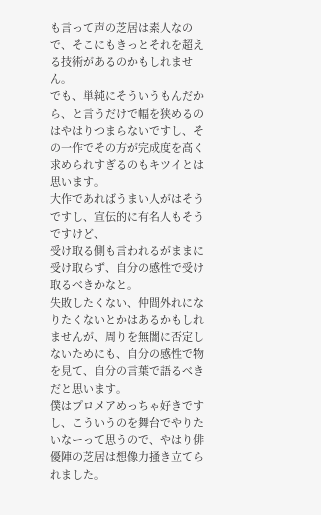も言って声の芝居は素人なので、そこにもきっとそれを超える技術があるのかもしれません。
でも、単純にそういうもんだから、と言うだけで幅を狭めるのはやはりつまらないですし、その一作でその方が完成度を高く求められすぎるのもキツイとは思います。
大作であればうまい人がはそうですし、宣伝的に有名人もそうですけど、
受け取る側も言われるがままに受け取らず、自分の感性で受け取るべきかなと。
失敗したくない、仲間外れになりたくないとかはあるかもしれませんが、周りを無闇に否定しないためにも、自分の感性で物を見て、自分の言葉で語るべきだと思います。
僕はプロメアめっちゃ好きですし、こういうのを舞台でやりたいなーって思うので、やはり俳優陣の芝居は想像力掻き立てられました。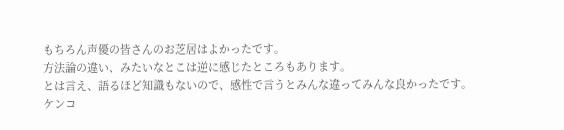もちろん声優の皆さんのお芝居はよかったです。
方法論の違い、みたいなとこは逆に感じたところもあります。
とは言え、語るほど知識もないので、感性で言うとみんな違ってみんな良かったです。
ケンコ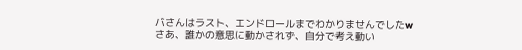バさんはラスト、エンドロールまでわかりませんでしたw
さあ、誰かの意思に動かされず、自分で考え動い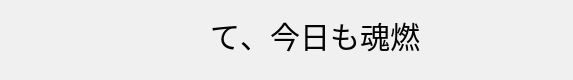て、今日も魂燃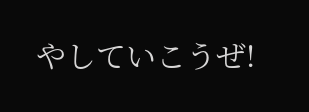やしていこうぜ!